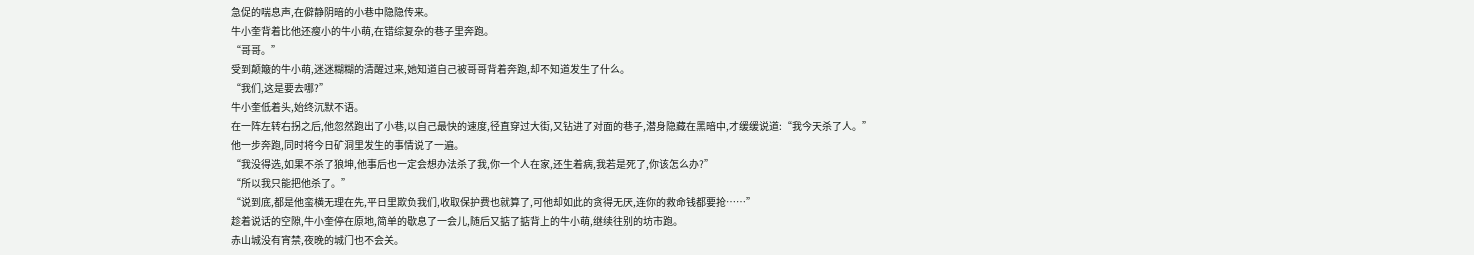急促的喘息声,在僻静阴暗的小巷中隐隐传来。
牛小奎背着比他还瘦小的牛小萌,在错综复杂的巷子里奔跑。
“哥哥。”
受到颠簸的牛小萌,迷迷糊糊的清醒过来,她知道自己被哥哥背着奔跑,却不知道发生了什么。
“我们,这是要去哪?”
牛小奎低着头,始终沉默不语。
在一阵左转右拐之后,他忽然跑出了小巷,以自己最快的速度,径直穿过大街,又钻进了对面的巷子,潜身隐藏在黑暗中,才缓缓说道:“我今天杀了人。”
他一步奔跑,同时将今日矿洞里发生的事情说了一遍。
“我没得选,如果不杀了狼坤,他事后也一定会想办法杀了我,你一个人在家,还生着病,我若是死了,你该怎么办?”
“所以我只能把他杀了。”
“说到底,都是他蛮横无理在先,平日里欺负我们,收取保护费也就算了,可他却如此的贪得无厌,连你的救命钱都要抢……”
趁着说话的空隙,牛小奎停在原地,简单的歇息了一会儿,随后又掂了掂背上的牛小萌,继续往别的坊市跑。
赤山城没有宵禁,夜晚的城门也不会关。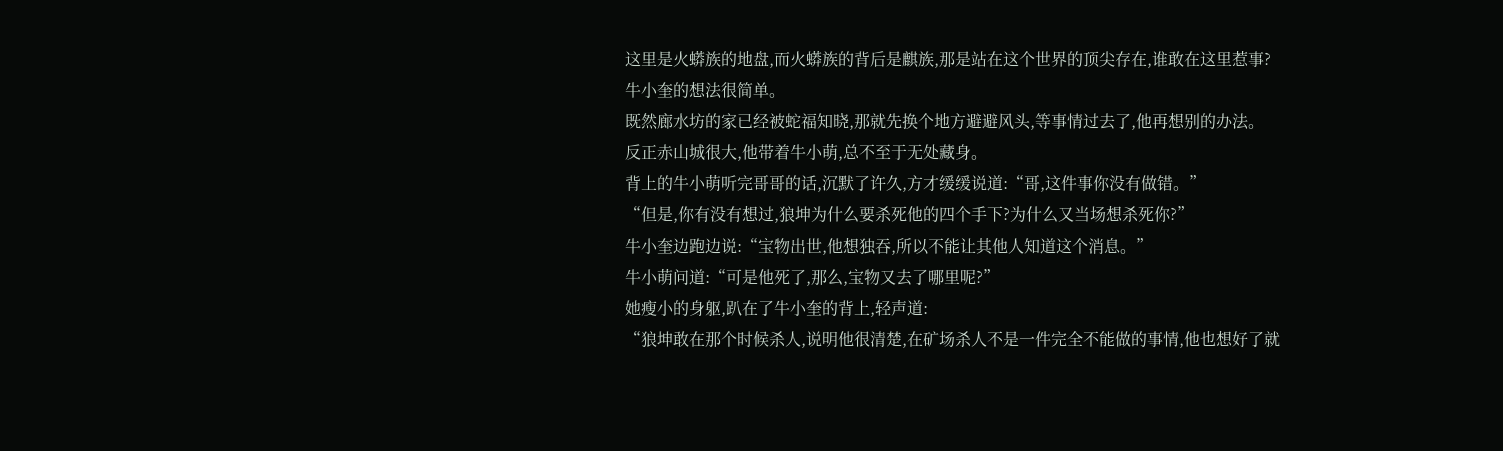这里是火蟒族的地盘,而火蟒族的背后是麒族,那是站在这个世界的顶尖存在,谁敢在这里惹事?
牛小奎的想法很简单。
既然廊水坊的家已经被蛇福知晓,那就先换个地方避避风头,等事情过去了,他再想别的办法。
反正赤山城很大,他带着牛小萌,总不至于无处藏身。
背上的牛小萌听完哥哥的话,沉默了许久,方才缓缓说道:“哥,这件事你没有做错。”
“但是,你有没有想过,狼坤为什么要杀死他的四个手下?为什么又当场想杀死你?”
牛小奎边跑边说:“宝物出世,他想独吞,所以不能让其他人知道这个消息。”
牛小萌问道:“可是他死了,那么,宝物又去了哪里呢?”
她瘦小的身躯,趴在了牛小奎的背上,轻声道:
“狼坤敢在那个时候杀人,说明他很清楚,在矿场杀人不是一件完全不能做的事情,他也想好了就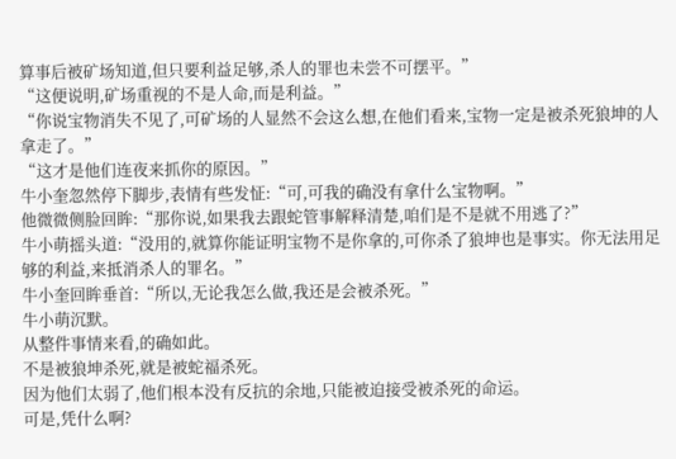算事后被矿场知道,但只要利益足够,杀人的罪也未尝不可摆平。”
“这便说明,矿场重视的不是人命,而是利益。”
“你说宝物消失不见了,可矿场的人显然不会这么想,在他们看来,宝物一定是被杀死狼坤的人拿走了。”
“这才是他们连夜来抓你的原因。”
牛小奎忽然停下脚步,表情有些发怔:“可,可我的确没有拿什么宝物啊。”
他微微侧脸回眸:“那你说,如果我去跟蛇管事解释清楚,咱们是不是就不用逃了?”
牛小萌摇头道:“没用的,就算你能证明宝物不是你拿的,可你杀了狼坤也是事实。你无法用足够的利益,来抵消杀人的罪名。”
牛小奎回眸垂首:“所以,无论我怎么做,我还是会被杀死。”
牛小萌沉默。
从整件事情来看,的确如此。
不是被狼坤杀死,就是被蛇福杀死。
因为他们太弱了,他们根本没有反抗的余地,只能被迫接受被杀死的命运。
可是,凭什么啊?